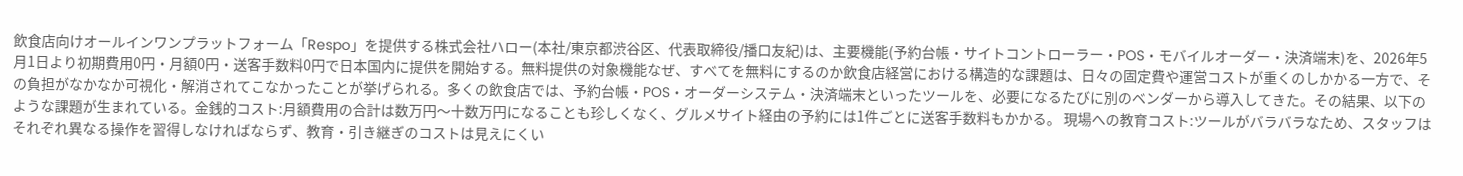飲食店向けオールインワンプラットフォーム「Respo」を提供する株式会社ハロー(本社/東京都渋谷区、代表取締役/播口友紀)は、主要機能(予約台帳・サイトコントローラー・POS・モバイルオーダー・決済端末)を、2026年5月1日より初期費用0円・月額0円・送客手数料0円で日本国内に提供を開始する。無料提供の対象機能なぜ、すべてを無料にするのか飲食店経営における構造的な課題は、日々の固定費や運営コストが重くのしかかる一方で、その負担がなかなか可視化・解消されてこなかったことが挙げられる。多くの飲食店では、予約台帳・POS・オーダーシステム・決済端末といったツールを、必要になるたびに別のベンダーから導入してきた。その結果、以下のような課題が生まれている。金銭的コスト:月額費用の合計は数万円〜十数万円になることも珍しくなく、グルメサイト経由の予約には1件ごとに送客手数料もかかる。 現場への教育コスト:ツールがバラバラなため、スタッフはそれぞれ異なる操作を習得しなければならず、教育・引き継ぎのコストは見えにくい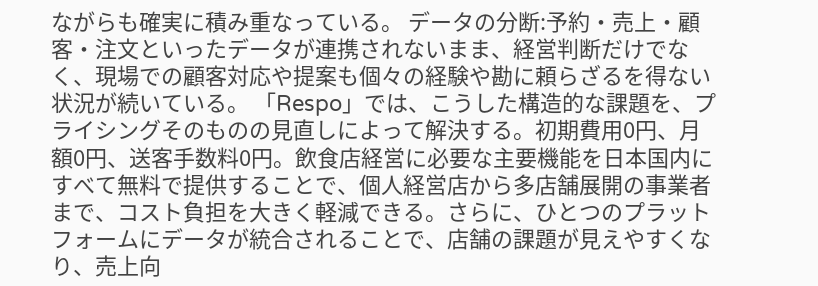ながらも確実に積み重なっている。 データの分断:予約・売上・顧客・注文といったデータが連携されないまま、経営判断だけでなく、現場での顧客対応や提案も個々の経験や勘に頼らざるを得ない状況が続いている。 「Respo」では、こうした構造的な課題を、プライシングそのものの見直しによって解決する。初期費用0円、月額0円、送客手数料0円。飲食店経営に必要な主要機能を日本国内にすべて無料で提供することで、個人経営店から多店舗展開の事業者まで、コスト負担を大きく軽減できる。さらに、ひとつのプラットフォームにデータが統合されることで、店舗の課題が見えやすくなり、売上向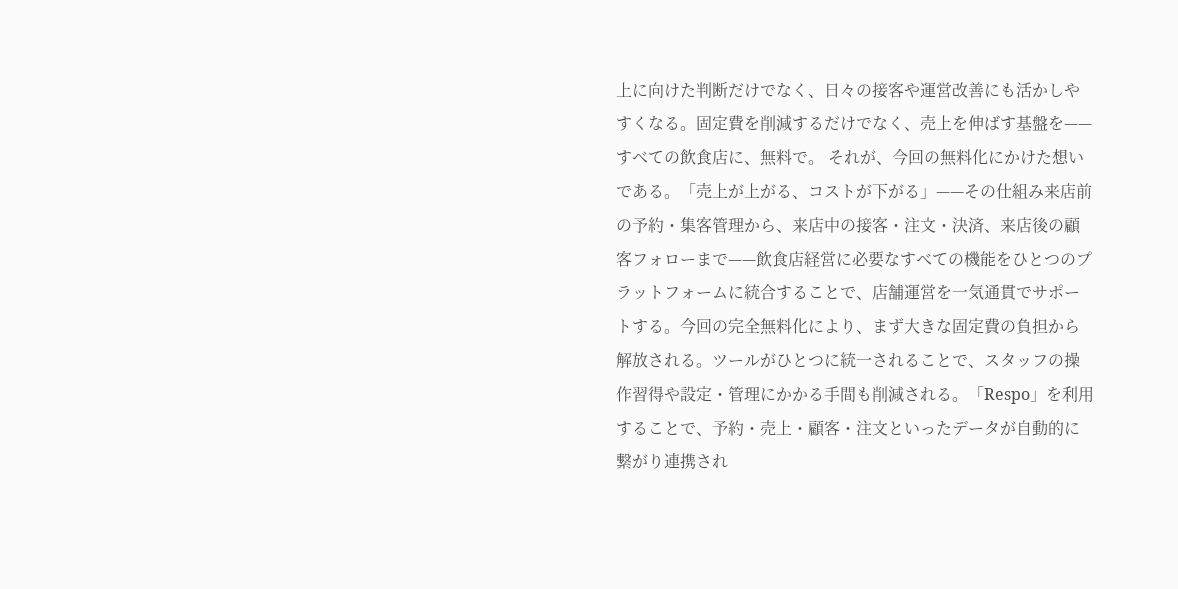上に向けた判断だけでなく、日々の接客や運営改善にも活かしやすくなる。固定費を削減するだけでなく、売上を伸ばす基盤を——すべての飲食店に、無料で。 それが、今回の無料化にかけた想いである。「売上が上がる、コストが下がる」——その仕組み来店前の予約・集客管理から、来店中の接客・注文・決済、来店後の顧客フォローまで——飲食店経営に必要なすべての機能をひとつのプラットフォームに統合することで、店舗運営を一気通貫でサポートする。今回の完全無料化により、まず大きな固定費の負担から解放される。ツールがひとつに統一されることで、スタッフの操作習得や設定・管理にかかる手間も削減される。「Respo」を利用することで、予約・売上・顧客・注文といったデータが自動的に繋がり連携され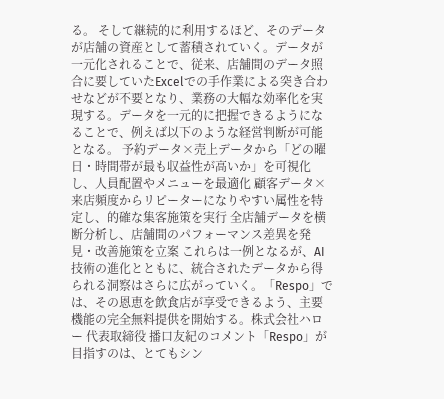る。 そして継続的に利用するほど、そのデータが店舗の資産として蓄積されていく。データが一元化されることで、従来、店舗間のデータ照合に要していたExcelでの手作業による突き合わせなどが不要となり、業務の大幅な効率化を実現する。データを一元的に把握できるようになることで、例えば以下のような経営判断が可能となる。 予約データ×売上データから「どの曜日・時間帯が最も収益性が高いか」を可視化し、人員配置やメニューを最適化 顧客データ×来店頻度からリピーターになりやすい属性を特定し、的確な集客施策を実行 全店舗データを横断分析し、店舗間のパフォーマンス差異を発見・改善施策を立案 これらは一例となるが、AI技術の進化とともに、統合されたデータから得られる洞察はさらに広がっていく。「Respo」では、その恩恵を飲食店が享受できるよう、主要機能の完全無料提供を開始する。株式会社ハロー 代表取締役 播口友紀のコメント「Respo」が目指すのは、とてもシン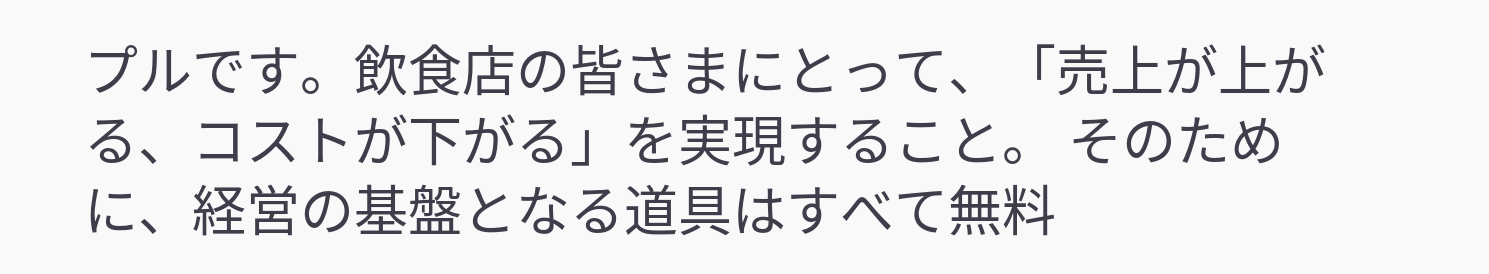プルです。飲食店の皆さまにとって、「売上が上がる、コストが下がる」を実現すること。 そのために、経営の基盤となる道具はすべて無料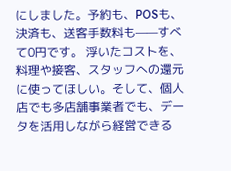にしました。予約も、POSも、決済も、送客手数料も——すべて0円です。 浮いたコストを、料理や接客、スタッフへの還元に使ってほしい。そして、個人店でも多店舗事業者でも、データを活用しながら経営できる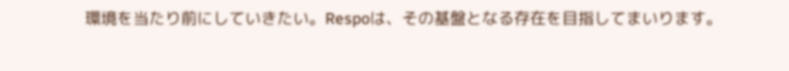環境を当たり前にしていきたい。Respoは、その基盤となる存在を目指してまいります。